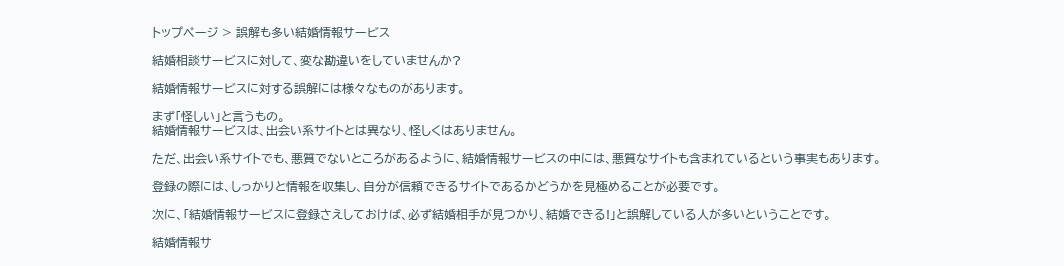トップページ > 誤解も多い結婚情報サービス

結婚相談サービスに対して、変な勘違いをしていませんか?

結婚情報サービスに対する誤解には様々なものがあります。

まず「怪しい」と言うもの。
結婚情報サービスは、出会い系サイトとは異なり、怪しくはありません。

ただ、出会い系サイトでも、悪質でないところがあるように、結婚情報サービスの中には、悪質なサイトも含まれているという事実もあります。

登録の際には、しっかりと情報を収集し、自分が信頼できるサイトであるかどうかを見極めることが必要です。

次に、「結婚情報サービスに登録さえしておけば、必ず結婚相手が見つかり、結婚できる!」と誤解している人が多いということです。

結婚情報サ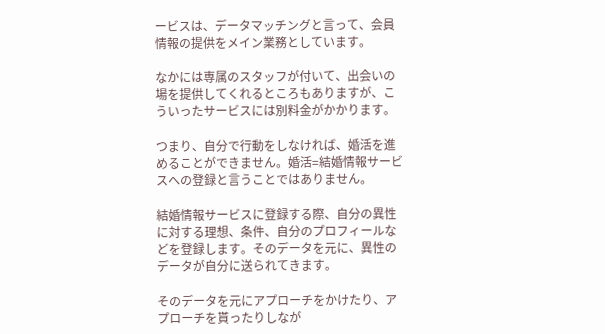ービスは、データマッチングと言って、会員情報の提供をメイン業務としています。

なかには専属のスタッフが付いて、出会いの場を提供してくれるところもありますが、こういったサービスには別料金がかかります。

つまり、自分で行動をしなければ、婚活を進めることができません。婚活=結婚情報サービスへの登録と言うことではありません。

結婚情報サービスに登録する際、自分の異性に対する理想、条件、自分のプロフィールなどを登録します。そのデータを元に、異性のデータが自分に送られてきます。

そのデータを元にアプローチをかけたり、アプローチを貰ったりしなが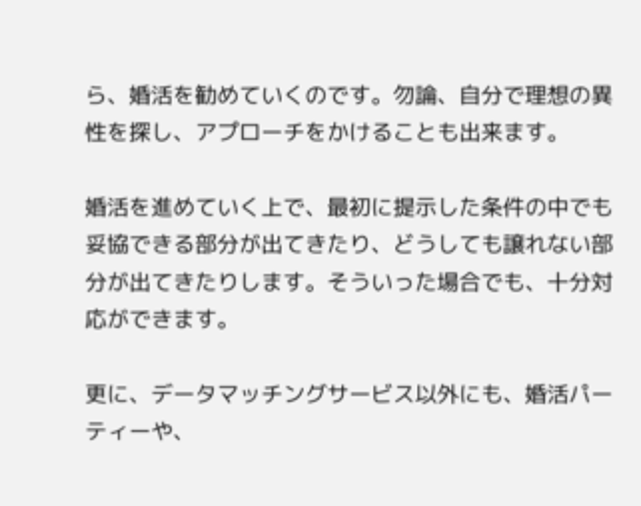ら、婚活を勧めていくのです。勿論、自分で理想の異性を探し、アプローチをかけることも出来ます。

婚活を進めていく上で、最初に提示した条件の中でも妥協できる部分が出てきたり、どうしても譲れない部分が出てきたりします。そういった場合でも、十分対応ができます。

更に、データマッチングサービス以外にも、婚活パーティーや、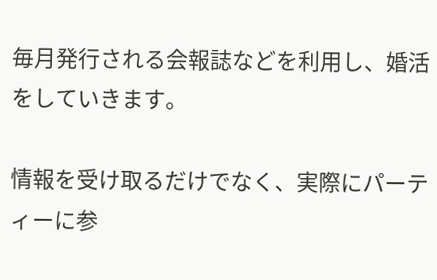毎月発行される会報誌などを利用し、婚活をしていきます。

情報を受け取るだけでなく、実際にパーティーに参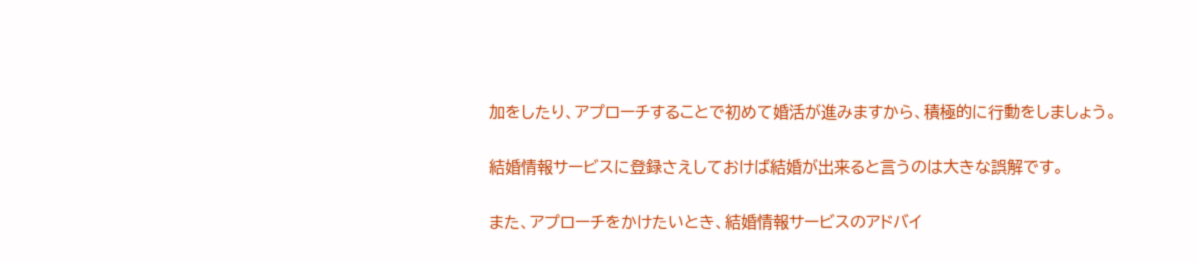加をしたり、アプローチすることで初めて婚活が進みますから、積極的に行動をしましょう。

結婚情報サービスに登録さえしておけば結婚が出来ると言うのは大きな誤解です。

また、アプローチをかけたいとき、結婚情報サービスのアドバイ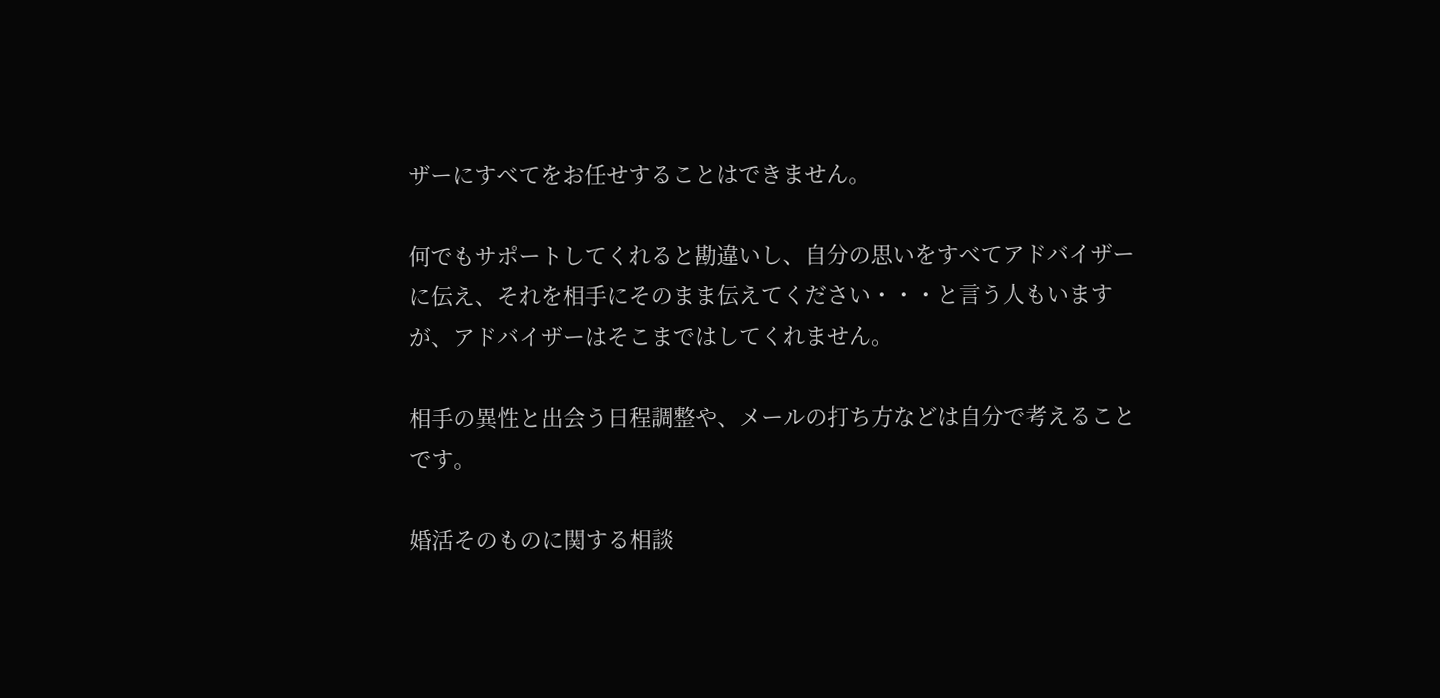ザーにすべてをお任せすることはできません。

何でもサポートしてくれると勘違いし、自分の思いをすべてアドバイザーに伝え、それを相手にそのまま伝えてください・・・と言う人もいますが、アドバイザーはそこまではしてくれません。

相手の異性と出会う日程調整や、メールの打ち方などは自分で考えることです。

婚活そのものに関する相談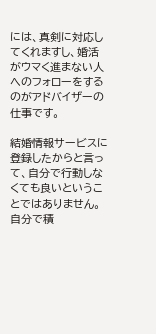には、真剣に対応してくれますし、婚活がウマく進まない人へのフォローをするのがアドバイザーの仕事です。

結婚情報サービスに登録したからと言って、自分で行動しなくても良いということではありません。自分で積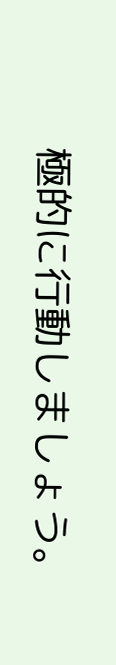極的に行動しましょう。